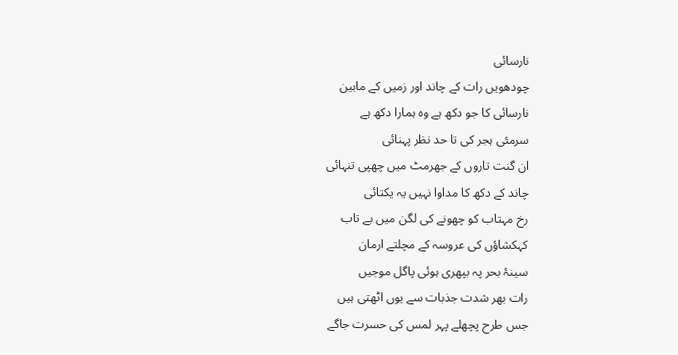نارسائی
چودھویں رات کے چاند اور زمیں کے مابین
نارسائی کا جو دکھ ہے وہ ہمارا دکھ ہے
سرمئی ہجر کی تا حد نظر پہنائی
ان گنت تاروں کے جھرمٹ میں چھپی تنہائی
چاند کے دکھ کا مداوا نہیں یہ یکتائی
رخ مہتاب کو چھونے کی لگن میں بے تاب
کہکشاؤں کی عروسہ کے مچلتے ارمان
سینۂ بحر پہ بپھری ہوئی پاگل موجیں
رات بھر شدت جذبات سے یوں اٹھتی ہیں
جس طرح پچھلے پہر لمس کی حسرت جاگے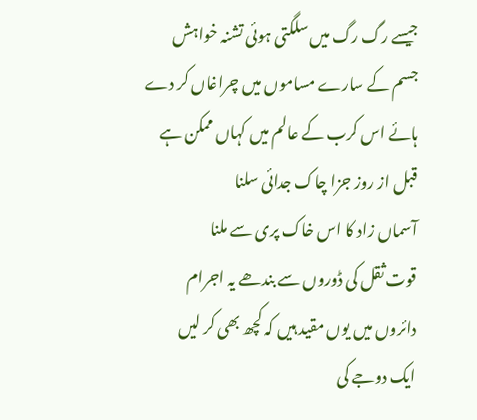جیسے رگ رگ میں سلگتی ہوئی تشنہ خواہش
جسم کے سارے مساموں میں چراغاں کر دے
ہائے اس کرب کے عالم میں کہاں ممکن ہے
قبل از روز جزا چاک جدائی سلنا
آسماں زاد کا اس خاک پری سے ملنا
قوت ثقل کی ڈوروں سے بندھے یہ اجرام
دائروں میں یوں مقید ہیں کہ کچھ بھی کر لیں
ایک دوجے کی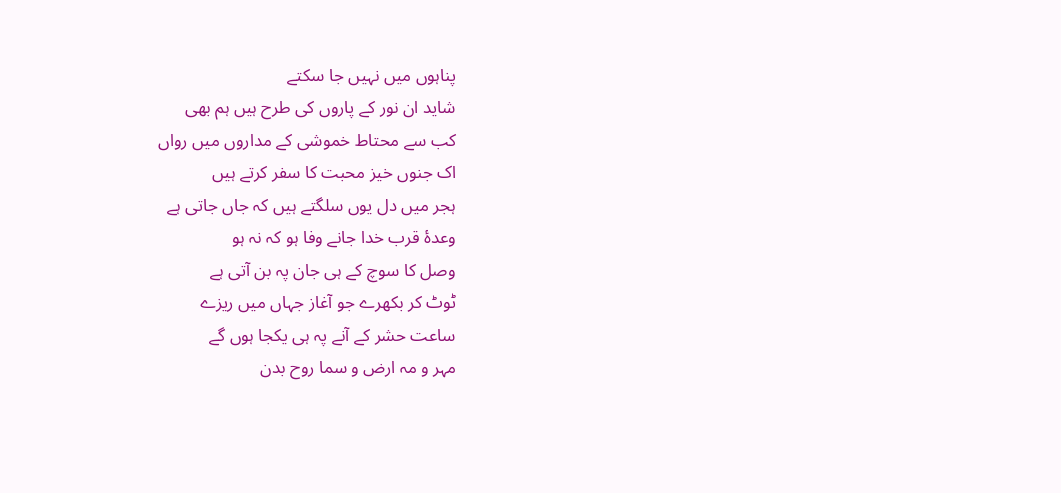پناہوں میں نہیں جا سکتے
شاید ان نور کے پاروں کی طرح ہیں ہم بھی
کب سے محتاط خموشی کے مداروں میں رواں
اک جنوں خیز محبت کا سفر کرتے ہیں
ہجر میں دل یوں سلگتے ہیں کہ جاں جاتی ہے
وعدۂ قرب خدا جانے وفا ہو کہ نہ ہو
وصل کا سوچ کے ہی جان پہ بن آتی ہے
ٹوٹ کر بکھرے جو آغاز جہاں میں ریزے
ساعت حشر کے آنے پہ ہی یکجا ہوں گے
مہر و مہ ارض و سما روح بدن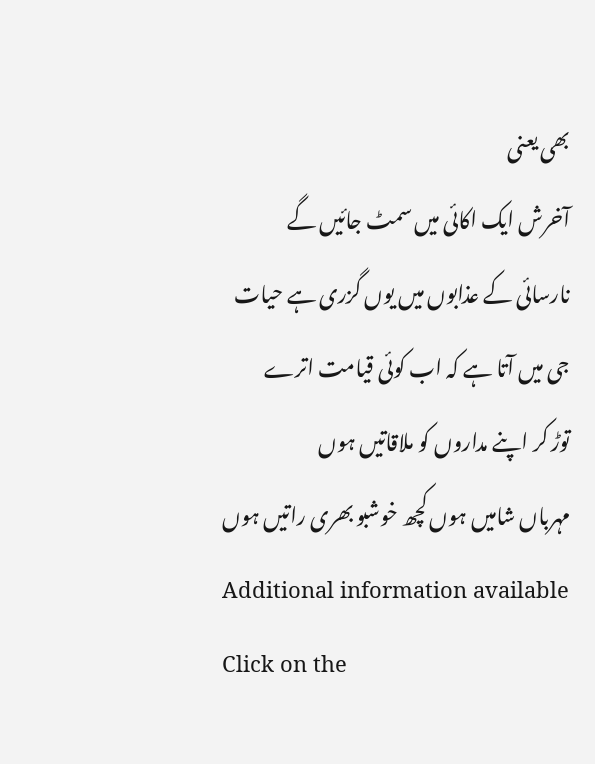بھی یعنی
آخرش ایک اکائی میں سمٹ جائیں گے
نارسائی کے عذابوں میں یوں گزری ہے حیات
جی میں آتا ہے کہ اب کوئی قیامت اترے
توڑ کر اپنے مداروں کو ملاقاتیں ہوں
مہرباں شامیں ہوں کچھ خوشبو بھری راتیں ہوں
Additional information available
Click on the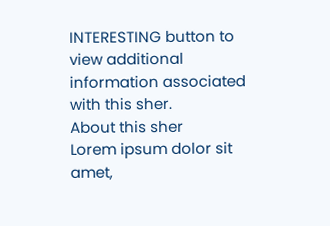INTERESTING button to view additional information associated with this sher.
About this sher
Lorem ipsum dolor sit amet,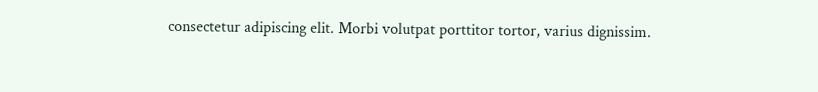consectetur adipiscing elit. Morbi volutpat porttitor tortor, varius dignissim.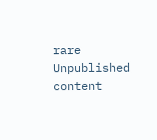rare Unpublished content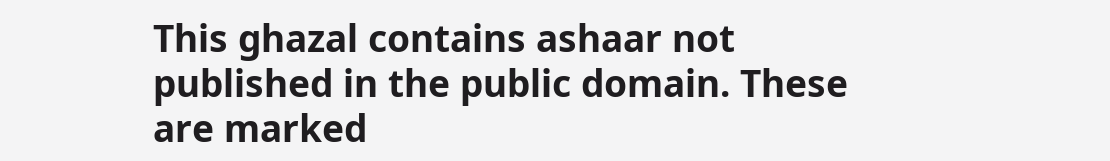This ghazal contains ashaar not published in the public domain. These are marked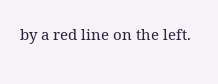by a red line on the left.